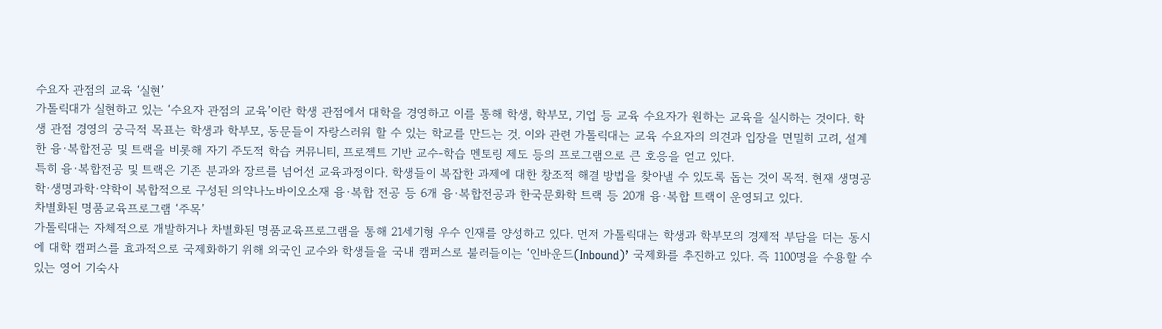수요자 관점의 교육 ‘실현’
가톨릭대가 실현하고 있는 ‘수요자 관점의 교육’이란 학생 관점에서 대학을 경영하고 이를 통해 학생, 학부모, 기업 등 교육 수요자가 원하는 교육을 실시하는 것이다. 학생 관점 경영의 궁극적 목표는 학생과 학부모, 동문들이 자랑스러워 할 수 있는 학교를 만드는 것. 이와 관련 가톨릭대는 교육 수요자의 의견과 입장을 면밀히 고려, 설계한 융·복합전공 및 트랙을 비롯해 자기 주도적 학습 커뮤니티, 프로젝트 기반 교수-학습 멘토링 제도 등의 프로그램으로 큰 호응을 얻고 있다.
특히 융·복합전공 및 트랙은 기존 분과와 장르를 넘어선 교육과정이다. 학생들이 복잡한 과제에 대한 창조적 해결 방법을 찾아낼 수 있도록 돕는 것이 목적. 현재 생명공학·생명과학·약학이 복합적으로 구성된 의약나노바이오소재 융·복합 전공 등 6개 융·복합전공과 한국문화학 트랙 등 20개 융·복합 트랙이 운영되고 있다.
차별화된 명품교육프로그램 ‘주목’
가톨릭대는 자체적으로 개발하거나 차별화된 명품교육프로그램을 통해 21세기형 우수 인재를 양성하고 있다. 먼저 가톨릭대는 학생과 학부모의 경제적 부담을 더는 동시에 대학 캠퍼스를 효과적으로 국제화하기 위해 외국인 교수와 학생들을 국내 캠퍼스로 불러들이는 ‘인바운드(Inbound)’ 국제화를 추진하고 있다. 즉 1100명을 수용할 수 있는 영어 기숙사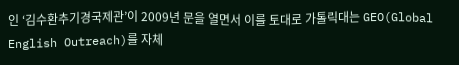인 ‘김수환추기경국제관’이 2009년 문을 열면서 이를 토대로 가톨릭대는 GEO(Global English Outreach)를 자체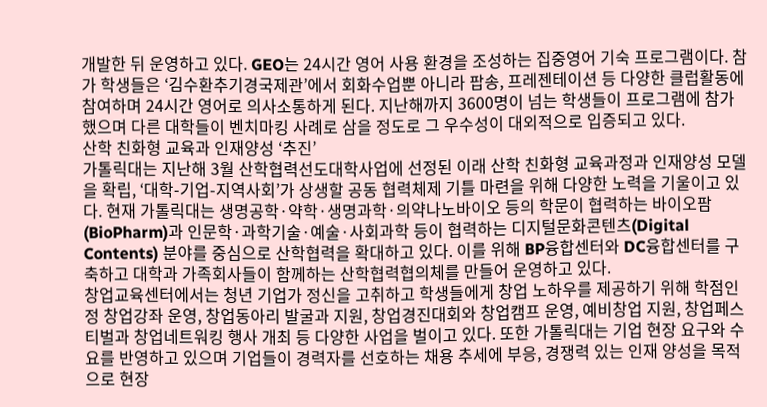개발한 뒤 운영하고 있다. GEO는 24시간 영어 사용 환경을 조성하는 집중영어 기숙 프로그램이다. 참가 학생들은 ‘김수환추기경국제관’에서 회화수업뿐 아니라 팝송, 프레젠테이션 등 다양한 클럽활동에 참여하며 24시간 영어로 의사소통하게 된다. 지난해까지 3600명이 넘는 학생들이 프로그램에 참가했으며 다른 대학들이 벤치마킹 사례로 삼을 정도로 그 우수성이 대외적으로 입증되고 있다.
산학 친화형 교육과 인재양성 ‘추진’
가톨릭대는 지난해 3월 산학협력선도대학사업에 선정된 이래 산학 친화형 교육과정과 인재양성 모델을 확립, ‘대학-기업-지역사회’가 상생할 공동 협력체제 기틀 마련을 위해 다양한 노력을 기울이고 있다. 현재 가톨릭대는 생명공학·약학·생명과학·의약나노바이오 등의 학문이 협력하는 바이오팜(BioPharm)과 인문학·과학기술·예술·사회과학 등이 협력하는 디지털문화콘텐츠(Digital Contents) 분야를 중심으로 산학협력을 확대하고 있다. 이를 위해 BP융합센터와 DC융합센터를 구축하고 대학과 가족회사들이 함께하는 산학협력협의체를 만들어 운영하고 있다.
창업교육센터에서는 청년 기업가 정신을 고취하고 학생들에게 창업 노하우를 제공하기 위해 학점인정 창업강좌 운영, 창업동아리 발굴과 지원, 창업경진대회와 창업캠프 운영, 예비창업 지원, 창업페스티벌과 창업네트워킹 행사 개최 등 다양한 사업을 벌이고 있다. 또한 가톨릭대는 기업 현장 요구와 수요를 반영하고 있으며 기업들이 경력자를 선호하는 채용 추세에 부응, 경쟁력 있는 인재 양성을 목적으로 현장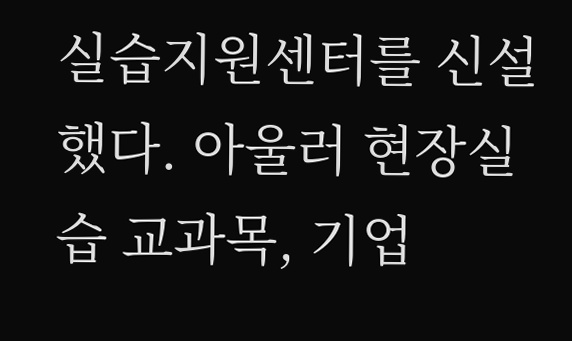실습지원센터를 신설했다. 아울러 현장실습 교과목, 기업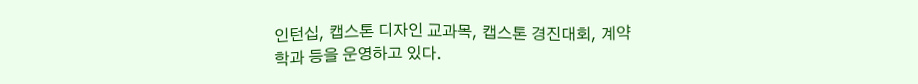인턴십, 캡스톤 디자인 교과목, 캡스톤 경진대회, 계약학과 등을 운영하고 있다.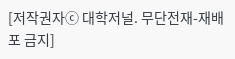[저작권자ⓒ 대학저널. 무단전재-재배포 금지]